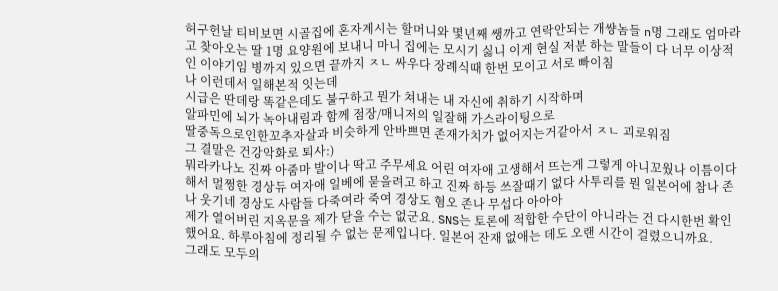허구헌날 티비보면 시골집에 혼자계시는 할머니와 몇년째 쌩까고 연락안되는 개썅놈들 n명 그래도 엄마라고 찾아오는 딸 1명 요양원에 보내니 마니 집에는 모시기 싫니 이게 현실 저분 하는 말들이 다 너무 이상적인 이야기임 병까지 있으면 끝까지 ㅈㄴ 싸우다 장례식때 한번 모이고 서로 빠이침
나 이런데서 일해본적 잇는데
시급은 딴데랑 똑같은데도 불구하고 뭔가 쳐내는 내 자신에 취하기 시작하며
알파민에 뇌가 녹아내림과 함께 점장/매니저의 일잘해 가스라이팅으로
딸중독으로인한꼬추자살과 비슷하게 안바쁘면 존재가치가 없어지는거같아서 ㅈㄴ 괴로워짐
그 결말은 건강악화로 퇴사:)
뭐라카나노 진짜 아줌마 발이나 딱고 주무세요 어린 여자애 고생해서 뜨는게 그렇게 아니꼬웠나 이틈이다해서 멀쩡한 경상듀 여자애 일베에 묻을려고 하고 진짜 하등 쓰잘때기 없다 사투리를 뭔 일본어에 참나 존나 웃기네 경상도 사람들 다죽여라 죽여 경상도 혐오 존나 무섭다 아아아
제가 열어버린 지옥문을 제가 닫을 수는 없군요. SNS는 토론에 적합한 수단이 아니라는 건 다시한번 확인했어요. 하루아침에 정리될 수 없는 문제입니다. 일본어 잔재 없애는 데도 오랜 시간이 걸렸으니까요.
그래도 모두의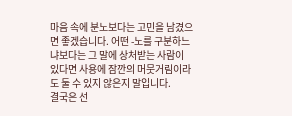마음 속에 분노보다는 고민을 남겼으면 좋겠습니다. 어떤 -노를 구분하느냐보다는 그 말에 상처받는 사람이 있다면 사용에 잠깐의 머뭇거림이라도 둘 수 있지 않은지 말입니다.
결국은 선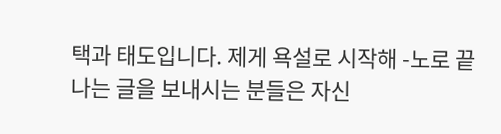택과 태도입니다. 제게 욕설로 시작해 -노로 끝나는 글을 보내시는 분들은 자신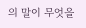의 말이 무엇을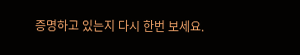증명하고 있는지 다시 한번 보세요.